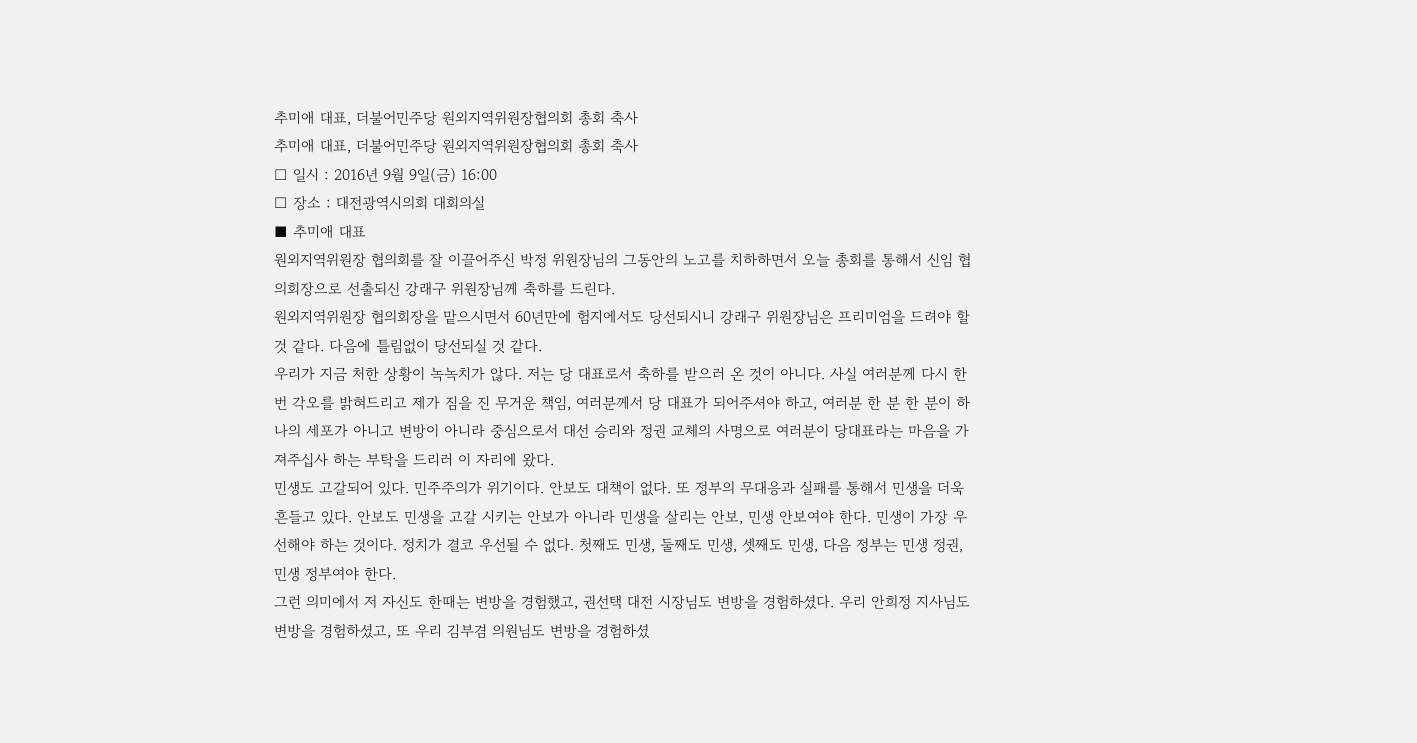추미애 대표, 더불어민주당 원외지역위원장협의회 총회 축사
추미애 대표, 더불어민주당 원외지역위원장협의회 총회 축사
□ 일시 : 2016년 9월 9일(금) 16:00
□ 장소 : 대전광역시의회 대회의실
■ 추미애 대표
원외지역위원장 협의회를 잘 이끌어주신 박정 위원장님의 그동안의 노고를 치하하면서 오늘 총회를 통해서 신임 협의회장으로 선출되신 강래구 위원장님께 축하를 드린다.
원외지역위원장 협의회장을 맡으시면서 60년만에 험지에서도 당선되시니 강래구 위원장님은 프리미엄을 드려야 할 것 같다. 다음에 틀림없이 당선되실 것 같다.
우리가 지금 처한 상황이 녹녹치가 않다. 저는 당 대표로서 축하를 받으러 온 것이 아니다. 사실 여러분께 다시 한 번 각오를 밝혀드리고 제가 짐을 진 무거운 책임, 여러분께서 당 대표가 되어주셔야 하고, 여러분 한 분 한 분이 하나의 세포가 아니고 변방이 아니라 중심으로서 대선 승리와 정권 교체의 사명으로 여러분이 당대표라는 마음을 가져주십사 하는 부탁을 드리러 이 자리에 왔다.
민생도 고갈되어 있다. 민주주의가 위기이다. 안보도 대책이 없다. 또 정부의 무대응과 실패를 통해서 민생을 더욱 흔들고 있다. 안보도 민생을 고갈 시키는 안보가 아니라 민생을 살리는 안보, 민생 안보여야 한다. 민생이 가장 우선해야 하는 것이다. 정치가 결코 우선될 수 없다. 첫째도 민생, 둘째도 민생, 셋째도 민생, 다음 정부는 민생 정권, 민생 정부여야 한다.
그런 의미에서 저 자신도 한때는 변방을 경험했고, 권선택 대전 시장님도 변방을 경험하셨다. 우리 안희정 지사님도 변방을 경험하셨고, 또 우리 김부겸 의원님도 변방을 경험하셨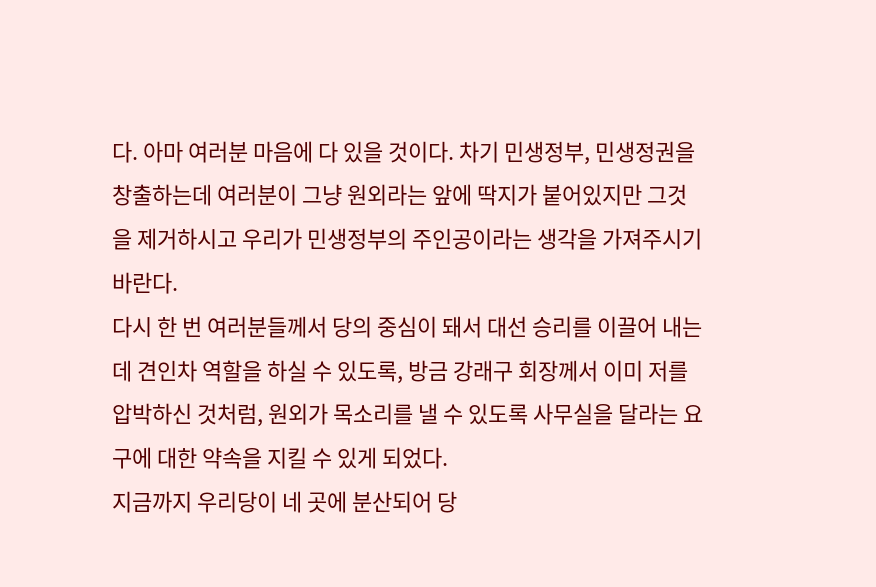다. 아마 여러분 마음에 다 있을 것이다. 차기 민생정부, 민생정권을 창출하는데 여러분이 그냥 원외라는 앞에 딱지가 붙어있지만 그것을 제거하시고 우리가 민생정부의 주인공이라는 생각을 가져주시기 바란다.
다시 한 번 여러분들께서 당의 중심이 돼서 대선 승리를 이끌어 내는데 견인차 역할을 하실 수 있도록, 방금 강래구 회장께서 이미 저를 압박하신 것처럼, 원외가 목소리를 낼 수 있도록 사무실을 달라는 요구에 대한 약속을 지킬 수 있게 되었다.
지금까지 우리당이 네 곳에 분산되어 당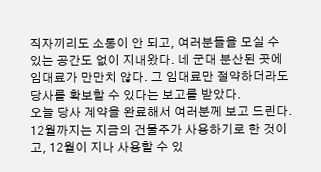직자끼리도 소통이 안 되고, 여러분들을 모실 수 있는 공간도 없이 지내왔다. 네 군대 분산된 곳에 임대료가 만만치 않다. 그 임대료만 절약하더라도 당사를 확보할 수 있다는 보고를 받았다.
오늘 당사 계약을 완료해서 여러분께 보고 드린다. 12월까지는 지금의 건물주가 사용하기로 한 것이고, 12월이 지나 사용할 수 있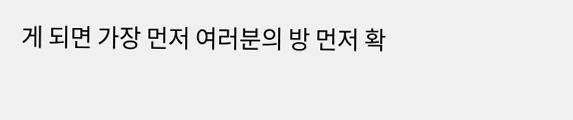게 되면 가장 먼저 여러분의 방 먼저 확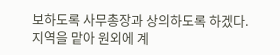보하도록 사무총장과 상의하도록 하겠다.
지역을 맡아 원외에 계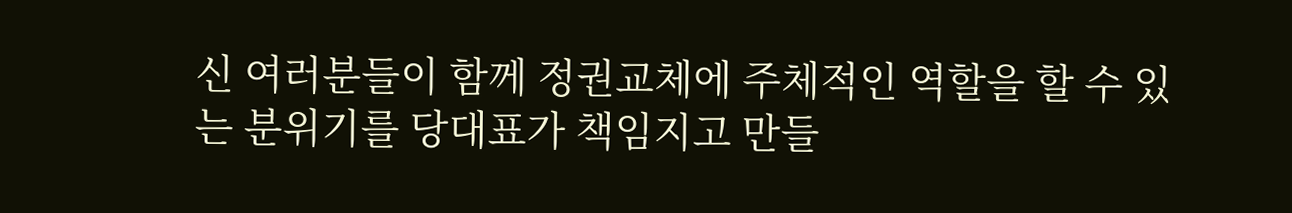신 여러분들이 함께 정권교체에 주체적인 역할을 할 수 있는 분위기를 당대표가 책임지고 만들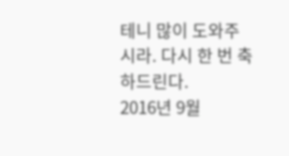테니 많이 도와주시라. 다시 한 번 축하드린다.
2016년 9월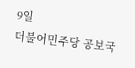9일
더불어민주당 공보국